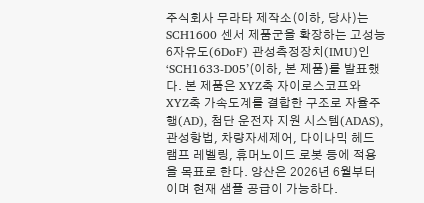주식회사 무라타 제작소(이하, 당사)는 SCH1600 센서 제품군을 확장하는 고성능 6자유도(6DoF) 관성측정장치(IMU)인 ‘SCH1633-D05’(이하, 본 제품)를 발표했다. 본 제품은 XYZ축 자이로스코프와 XYZ축 가속도계를 결합한 구조로 자율주행(AD), 첨단 운전자 지원 시스템(ADAS), 관성항법, 차량자세제어, 다이나믹 헤드램프 레벨링, 휴머노이드 로봇 등에 적용을 목표로 한다. 양산은 2026년 6월부터이며 현재 샘플 공급이 가능하다.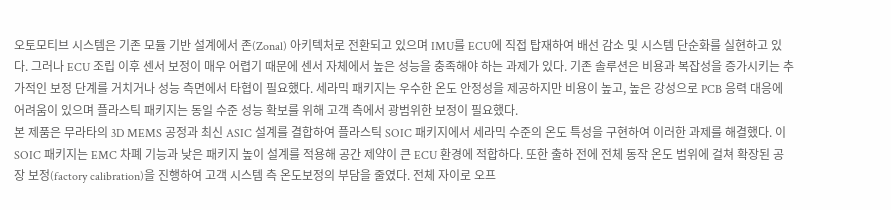오토모티브 시스템은 기존 모듈 기반 설계에서 존(Zonal) 아키텍처로 전환되고 있으며 IMU를 ECU에 직접 탑재하여 배선 감소 및 시스템 단순화를 실현하고 있다. 그러나 ECU 조립 이후 센서 보정이 매우 어렵기 때문에 센서 자체에서 높은 성능을 충족해야 하는 과제가 있다. 기존 솔루션은 비용과 복잡성을 증가시키는 추가적인 보정 단계를 거치거나 성능 측면에서 타협이 필요했다. 세라믹 패키지는 우수한 온도 안정성을 제공하지만 비용이 높고, 높은 강성으로 PCB 응력 대응에 어려움이 있으며 플라스틱 패키지는 동일 수준 성능 확보를 위해 고객 측에서 광범위한 보정이 필요했다.
본 제품은 무라타의 3D MEMS 공정과 최신 ASIC 설계를 결합하여 플라스틱 SOIC 패키지에서 세라믹 수준의 온도 특성을 구현하여 이러한 과제를 해결했다. 이 SOIC 패키지는 EMC 차폐 기능과 낮은 패키지 높이 설계를 적용해 공간 제약이 큰 ECU 환경에 적합하다. 또한 출하 전에 전체 동작 온도 범위에 걸쳐 확장된 공장 보정(factory calibration)을 진행하여 고객 시스템 측 온도보정의 부담을 줄였다. 전체 자이로 오프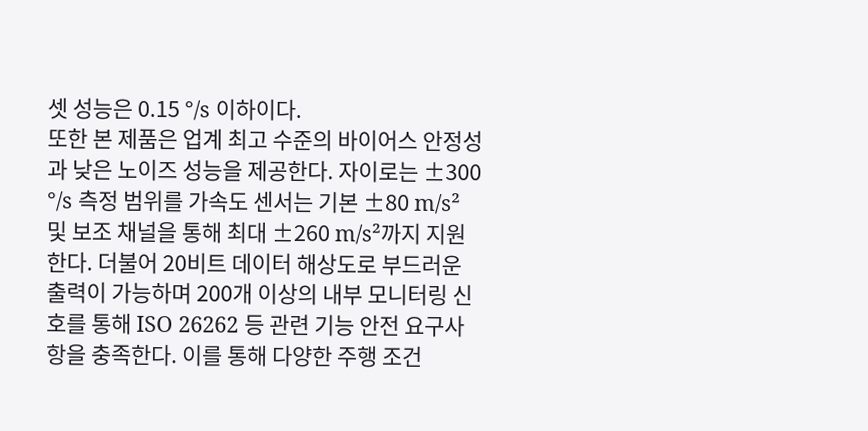셋 성능은 0.15 °/s 이하이다.
또한 본 제품은 업계 최고 수준의 바이어스 안정성과 낮은 노이즈 성능을 제공한다. 자이로는 ±300 °/s 측정 범위를 가속도 센서는 기본 ±80 m/s² 및 보조 채널을 통해 최대 ±260 m/s²까지 지원한다. 더불어 20비트 데이터 해상도로 부드러운 출력이 가능하며 200개 이상의 내부 모니터링 신호를 통해 ISO 26262 등 관련 기능 안전 요구사항을 충족한다. 이를 통해 다양한 주행 조건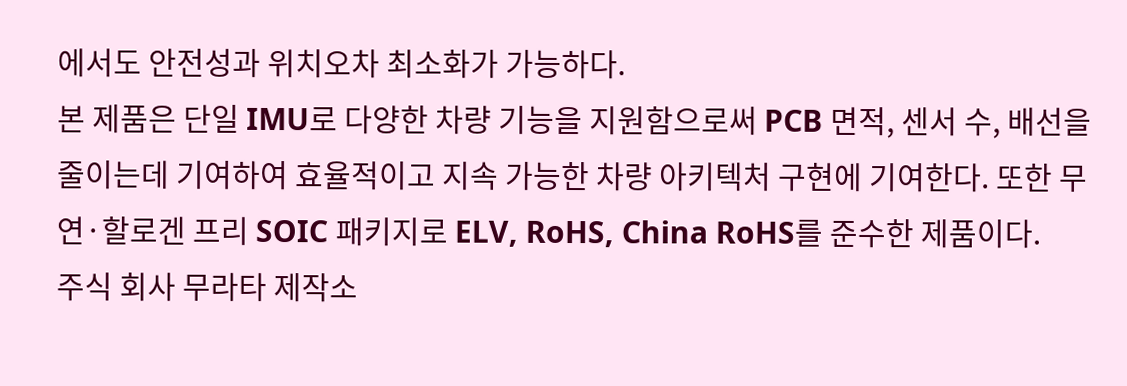에서도 안전성과 위치오차 최소화가 가능하다.
본 제품은 단일 IMU로 다양한 차량 기능을 지원함으로써 PCB 면적, 센서 수, 배선을 줄이는데 기여하여 효율적이고 지속 가능한 차량 아키텍처 구현에 기여한다. 또한 무연·할로겐 프리 SOIC 패키지로 ELV, RoHS, China RoHS를 준수한 제품이다.
주식 회사 무라타 제작소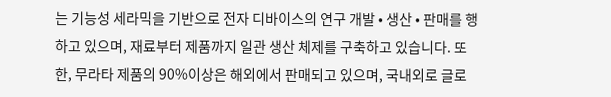는 기능성 세라믹을 기반으로 전자 디바이스의 연구 개발 • 생산 • 판매를 행하고 있으며, 재료부터 제품까지 일관 생산 체제를 구축하고 있습니다. 또한, 무라타 제품의 90%이상은 해외에서 판매되고 있으며, 국내외로 글로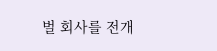벌 회사를 전개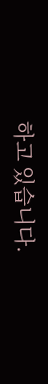하고 있습니다.